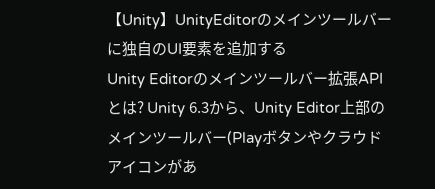【Unity】UnityEditorのメインツールバーに独自のUI要素を追加する
Unity Editorのメインツールバー拡張APIとは? Unity 6.3から、Unity Editor上部のメインツールバー(Playボタンやクラウドアイコンがあ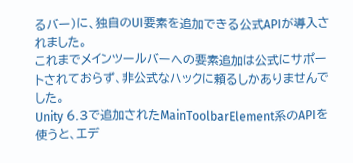るバー)に、独自のUI要素を追加できる公式APIが導入されました。
これまでメインツールバーへの要素追加は公式にサポートされておらず、非公式なハックに頼るしかありませんでした。
Unity 6.3で追加されたMainToolbarElement系のAPIを使うと、エデ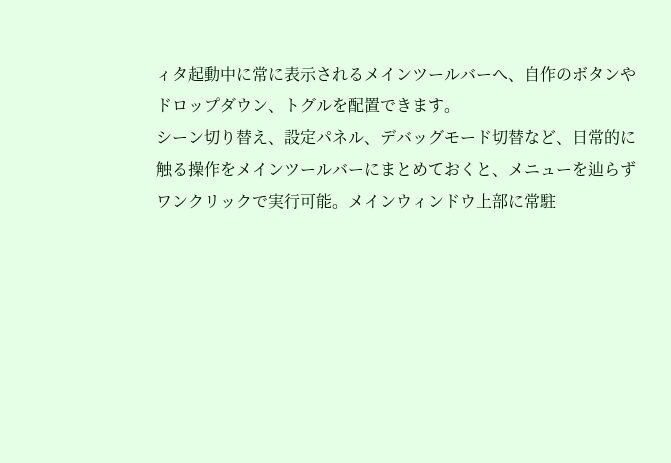ィタ起動中に常に表示されるメインツールバーへ、自作のボタンやドロップダウン、トグルを配置できます。
シーン切り替え、設定パネル、デバッグモード切替など、日常的に触る操作をメインツールバーにまとめておくと、メニューを辿らずワンクリックで実行可能。メインウィンドウ上部に常駐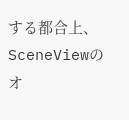する都合上、SceneViewのオ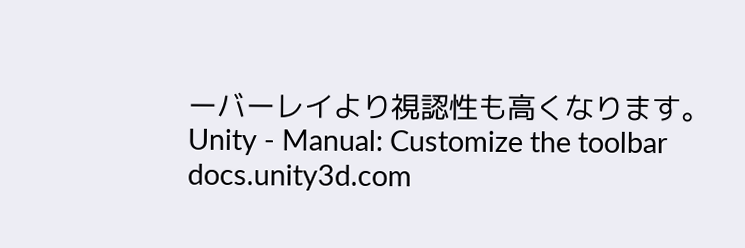ーバーレイより視認性も高くなります。
Unity - Manual: Customize the toolbar docs.unity3d.com